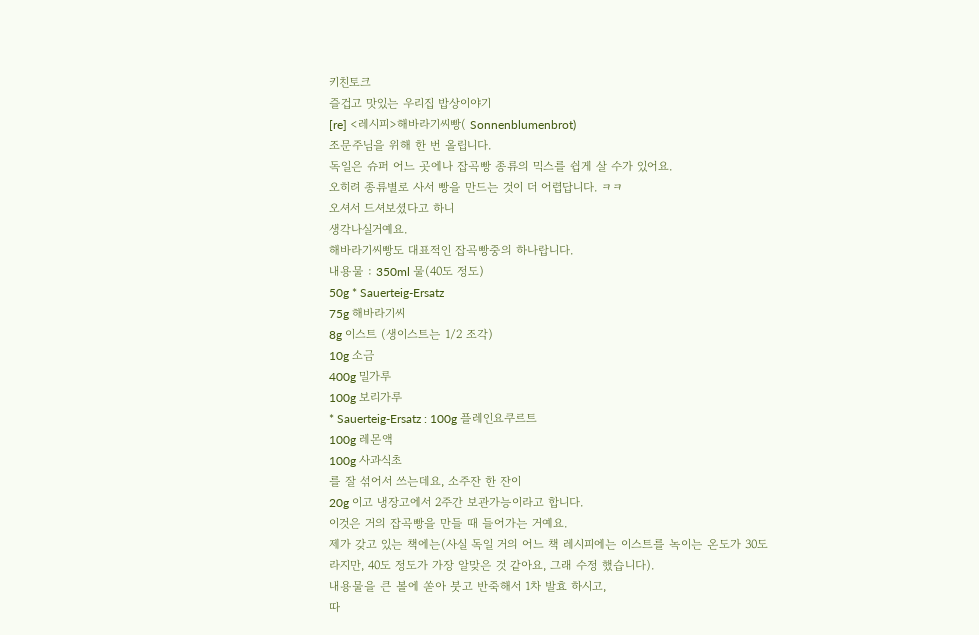키친토크
즐겁고 맛있는 우리집 밥상이야기
[re] <레시피>해바라기씨빵( Sonnenblumenbrot)
조문주님을 위해 한 번 올립니다.
독일은 슈퍼 어느 곳에나 잡곡빵 종류의 믹스를 쉽게 살 수가 있어요.
오히려 종류별로 사서 빵을 만드는 것이 더 어렵답니다. ㅋㅋ
오셔서 드셔보셨다고 하니
생각나실거예요.
해바라기씨빵도 대표적인 잡곡빵중의 하나랍니다.
내용물 : 350ml 물(40도 정도)
50g * Sauerteig-Ersatz
75g 해바라기씨
8g 이스트 (생이스트는 1/2 조각)
10g 소금
400g 밀가루
100g 보리가루
* Sauerteig-Ersatz : 100g 플레인요쿠르트
100g 레몬액
100g 사과식초
를 잘 섞어서 쓰는데요, 소주잔 한 잔이
20g 이고 냉장고에서 2주간 보관가능이라고 합니다.
이것은 거의 잡곡빵을 만들 때 들어가는 거예요.
제가 갖고 있는 책에는(사실 독일 거의 어느 책 레시피에는 이스트를 녹이는 온도가 30도
라지만, 40도 정도가 가장 알맞은 것 같아요, 그래 수정 했습니다).
내용물을 큰 볼에 쏟아 붓고 반죽해서 1차 발효 하시고,
따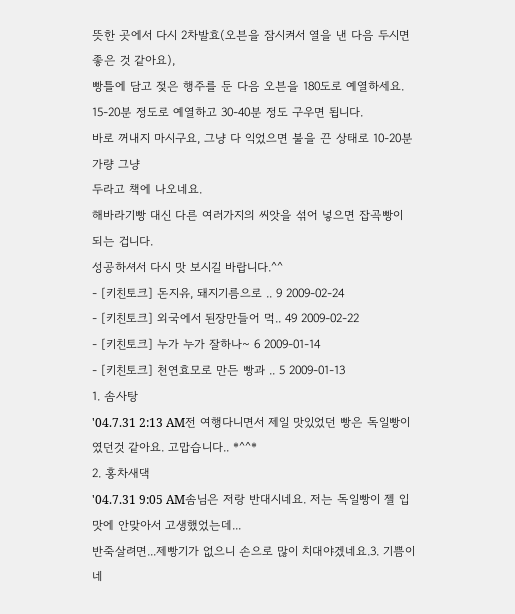뜻한 곳에서 다시 2차발효(오븐을 잠시켜서 열을 낸 다음 두시면 좋은 것 같아요),
빵틀에 담고 젖은 행주를 둔 다음 오븐을 180도로 예열하세요.
15-20분 정도로 예열하고 30-40분 정도 구우면 됩니다.
바로 꺼내지 마시구요, 그냥 다 익었으면 불을 끈 상태로 10-20분 가량 그냥
두라고 책에 나오네요.
해바라기빵 대신 다른 여러가지의 씨앗을 섞어 넣으면 잡곡빵이 되는 겁니다.
성공하셔서 다시 맛 보시길 바랍니다.^^
- [키친토크] 돈지유, 돼지기름으로 .. 9 2009-02-24
- [키친토크] 외국에서 된장만들어 먹.. 49 2009-02-22
- [키친토크] 누가 누가 잘하나~ 6 2009-01-14
- [키친토크] 천연효모로 만든 빵과 .. 5 2009-01-13
1. 솜사탕
'04.7.31 2:13 AM전 여행다니면서 제일 맛있었던 빵은 독일빵이였던것 같아요. 고맙습니다.. *^^*
2. 홍차새댁
'04.7.31 9:05 AM솜님은 저랑 반대시네요. 저는 독일빵이 젤 입맛에 안맞아서 고생했었는데...
반죽살려면...제빵기가 없으니 손으로 많이 치대야겠네요.3. 기쁨이네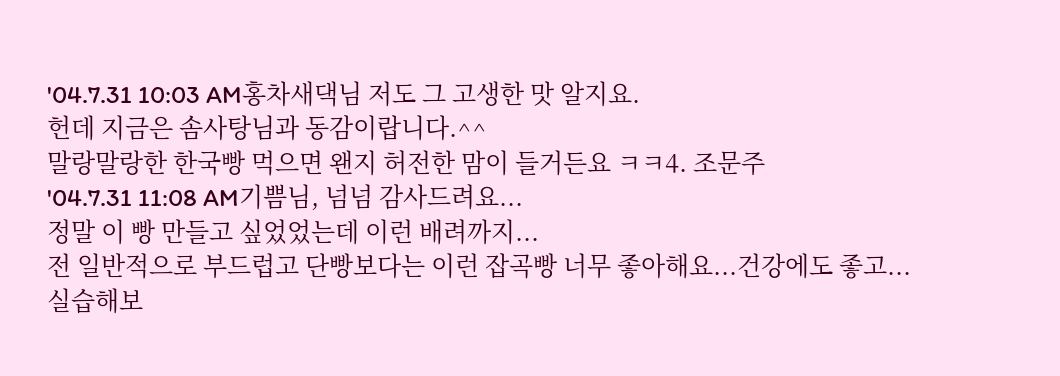'04.7.31 10:03 AM홍차새댁님 저도 그 고생한 맛 알지요.
헌데 지금은 솜사탕님과 동감이랍니다.^^
말랑말랑한 한국빵 먹으면 왠지 허전한 맘이 들거든요 ㅋㅋ4. 조문주
'04.7.31 11:08 AM기쁨님, 넘넘 감사드려요...
정말 이 빵 만들고 싶었었는데 이런 배려까지...
전 일반적으로 부드럽고 단빵보다는 이런 잡곡빵 너무 좋아해요...건강에도 좋고...
실습해보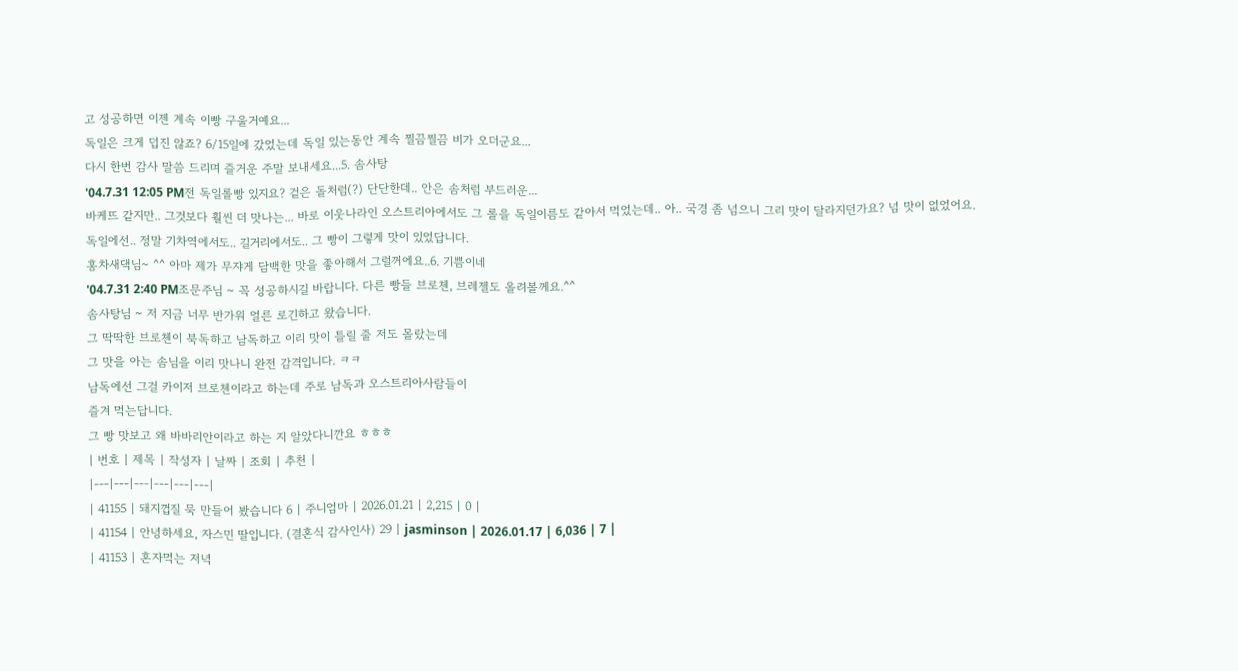고 성공하면 이젠 계속 이빵 구울거예요...
독일은 크게 덥진 않죠? 6/15일에 갔었는데 독일 있는동안 계속 찔끔찔끔 비가 오더군요...
다시 한번 감사 말씀 드리며 즐거운 주말 보내세요...5. 솜사탕
'04.7.31 12:05 PM전 독일롤빵 있지요? 겉은 돌처럼(?) 단단한데.. 안은 솜처럼 부드러운...
바케뜨 같지만.. 그것보다 훨씬 더 맛나는... 바로 이웃나라인 오스트리아에서도 그 롤을 독일이름도 같아서 먹었는데.. 아.. 국경 좀 넘으니 그리 맛이 달라지던가요? 넘 맛이 없었어요.
독일에선.. 정말 기차역에서도.. 길거리에서도.. 그 빵이 그렇게 맛이 있었답니다.
홍차새댁님~ ^^ 아마 제가 무쟈게 담백한 맛을 좋아해서 그럴꺼에요..6. 기쁨이네
'04.7.31 2:40 PM조문주님 ~ 꼭 성공하시길 바랍니다. 다른 빵들 브로첸, 브레젤도 올려볼께요.^^
솜사탕님 ~ 저 지금 너무 반가워 얼른 로긴하고 왔습니다.
그 딱딱한 브로첸이 북독하고 남독하고 이리 맛이 틀릴 줄 저도 몰랐는데
그 맛을 아는 솜님을 이리 맛나니 완전 감격입니다. ㅋㅋ
남독에선 그걸 카이저 브로첸이라고 하는데 주로 남독과 오스트리아사람들이
즐겨 먹는답니다.
그 빵 맛보고 왜 바바리안이라고 하는 지 알았다니깐요 ㅎㅎㅎ
| 번호 | 제목 | 작성자 | 날짜 | 조회 | 추천 |
|---|---|---|---|---|---|
| 41155 | 돼지껍질 묵 만들어 봤습니다 6 | 주니엄마 | 2026.01.21 | 2,215 | 0 |
| 41154 | 안녕하세요, 자스민 딸입니다. (결혼식 감사인사) 29 | jasminson | 2026.01.17 | 6,036 | 7 |
| 41153 | 혼자먹는 저녁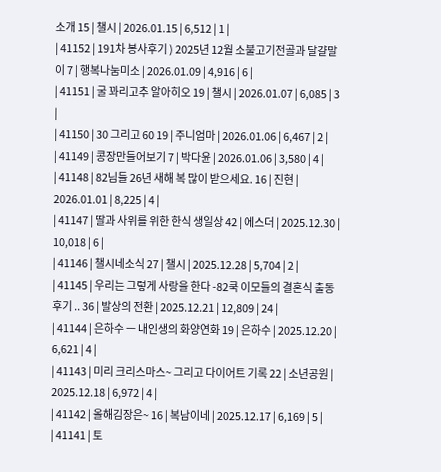소개 15 | 챌시 | 2026.01.15 | 6,512 | 1 |
| 41152 | 191차 봉사후기 ) 2025년 12월 소불고기전골과 달걀말이 7 | 행복나눔미소 | 2026.01.09 | 4,916 | 6 |
| 41151 | 굴 꽈리고추 알아히오 19 | 챌시 | 2026.01.07 | 6,085 | 3 |
| 41150 | 30 그리고 60 19 | 주니엄마 | 2026.01.06 | 6,467 | 2 |
| 41149 | 콩장만들어보기 7 | 박다윤 | 2026.01.06 | 3,580 | 4 |
| 41148 | 82님들 26년 새해 복 많이 받으세요. 16 | 진현 | 2026.01.01 | 8,225 | 4 |
| 41147 | 딸과 사위를 위한 한식 생일상 42 | 에스더 | 2025.12.30 | 10,018 | 6 |
| 41146 | 챌시네소식 27 | 챌시 | 2025.12.28 | 5,704 | 2 |
| 41145 | 우리는 그렇게 사랑을 한다 -82쿡 이모들의 결혼식 출동 후기 .. 36 | 발상의 전환 | 2025.12.21 | 12,809 | 24 |
| 41144 | 은하수 ㅡ 내인생의 화양연화 19 | 은하수 | 2025.12.20 | 6,621 | 4 |
| 41143 | 미리 크리스마스~ 그리고 다이어트 기록 22 | 소년공원 | 2025.12.18 | 6,972 | 4 |
| 41142 | 올해김장은~ 16 | 복남이네 | 2025.12.17 | 6,169 | 5 |
| 41141 | 토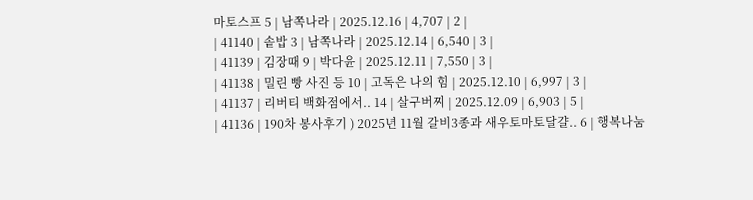마토스프 5 | 남쪽나라 | 2025.12.16 | 4,707 | 2 |
| 41140 | 솥밥 3 | 남쪽나라 | 2025.12.14 | 6,540 | 3 |
| 41139 | 김장때 9 | 박다윤 | 2025.12.11 | 7,550 | 3 |
| 41138 | 밀린 빵 사진 등 10 | 고독은 나의 힘 | 2025.12.10 | 6,997 | 3 |
| 41137 | 리버티 백화점에서.. 14 | 살구버찌 | 2025.12.09 | 6,903 | 5 |
| 41136 | 190차 봉사후기 ) 2025년 11월 갈비3종과 새우토마토달걀.. 6 | 행복나눔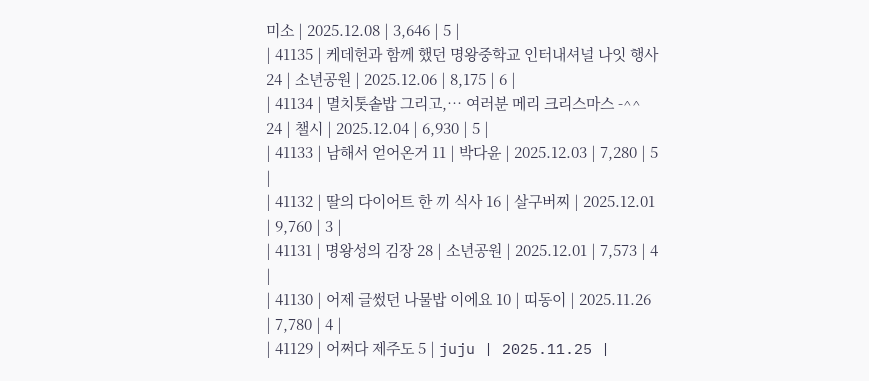미소 | 2025.12.08 | 3,646 | 5 |
| 41135 | 케데헌과 함께 했던 명왕중학교 인터내셔널 나잇 행사 24 | 소년공원 | 2025.12.06 | 8,175 | 6 |
| 41134 | 멸치톳솥밥 그리고,… 여러분 메리 크리스마스 -^^ 24 | 챌시 | 2025.12.04 | 6,930 | 5 |
| 41133 | 남해서 얻어온거 11 | 박다윤 | 2025.12.03 | 7,280 | 5 |
| 41132 | 딸의 다이어트 한 끼 식사 16 | 살구버찌 | 2025.12.01 | 9,760 | 3 |
| 41131 | 명왕성의 김장 28 | 소년공원 | 2025.12.01 | 7,573 | 4 |
| 41130 | 어제 글썼던 나물밥 이에요 10 | 띠동이 | 2025.11.26 | 7,780 | 4 |
| 41129 | 어쩌다 제주도 5 | juju | 2025.11.25 |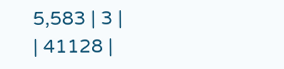5,583 | 3 |
| 41128 |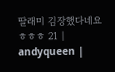딸래미 김장했다네요 ㅎㅎㅎ 21 | andyqueen |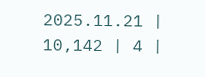2025.11.21 | 10,142 | 4 |